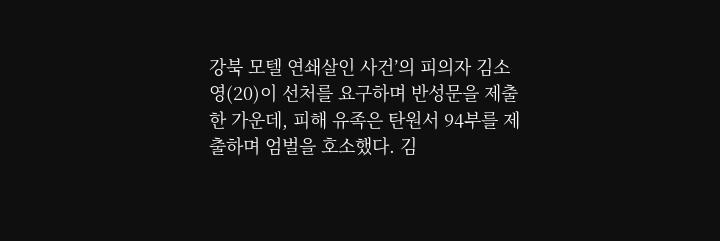강북 모텔 연쇄살인 사건’의 피의자 김소영(20)이 선처를 요구하며 반성문을 제출한 가운데, 피해 유족은 탄원서 94부를 제출하며 엄벌을 호소했다. 김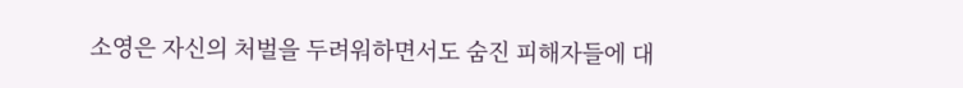소영은 자신의 처벌을 두려워하면서도 숨진 피해자들에 대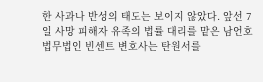한 사과나 반성의 태도는 보이지 않았다. 앞선 7일 사망 피해자 유족의 법률 대리를 맡은 남언호 법무법인 빈센트 변호사는 탄원서를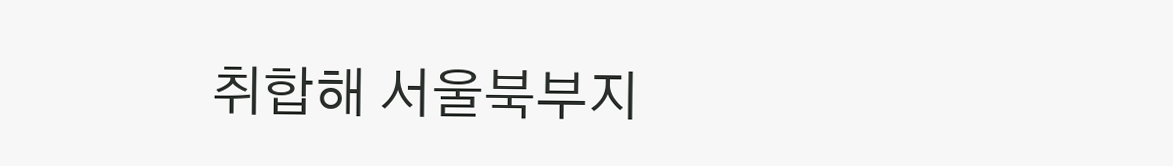취합해 서울북부지